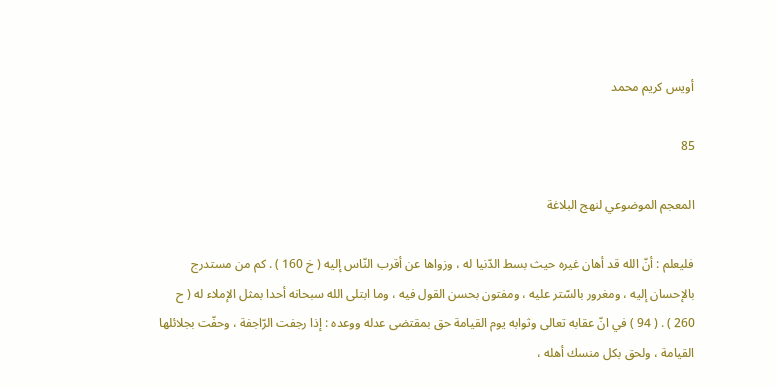أويس كريم محمد

85

المعجم الموضوعي لنهج البلاغة

فليعلم : أنّ الله قد أهان غيره حيث بسط الدّنيا له ، وزواها عن أقرب النّاس إليه ( خ 160 ) . كم من مستدرج بالإحسان إليه ، ومغرور بالسّتر عليه ، ومفتون بحسن القول فيه ، وما ابتلى الله سبحانه أحدا بمثل الإملاء له ( ح 260 ) . ( 94 ) في انّ عقابه تعالى وثوابه يوم القيامة حق بمقتضى عدله ووعده : إذا رجفت الرّاجفة ، وحفّت بجلائلها القيامة ، ولحق بكل منسك أهله ،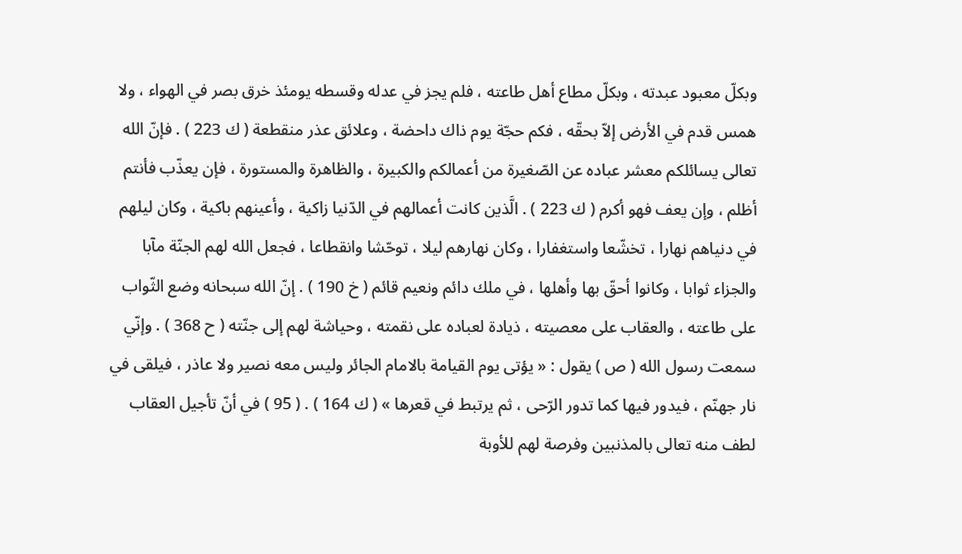وبكلّ معبود عبدته ، وبكلّ مطاع أهل طاعته ، فلم يجز في عدله وقسطه يومئذ خرق بصر في الهواء ، ولا همس قدم في الأرض إلاّ بحقّه ، فكم حجّة يوم ذاك داحضة ، وعلائق عذر منقطعة ( ك 223 ) . فإنّ الله تعالى يسائلكم معشر عباده عن الصّغيرة من أعمالكم والكبيرة ، والظاهرة والمستورة ، فإن يعذّب فأنتم أظلم ، وإن يعف فهو أكرم ( ك 223 ) . الَّذين كانت أعمالهم في الدّنيا زاكية ، وأعينهم باكية ، وكان ليلهم في دنياهم نهارا ، تخشّعا واستغفارا ، وكان نهارهم ليلا ، توحّشا وانقطاعا ، فجعل الله لهم الجنّة مآبا والجزاء ثوابا ، وكانوا أحقّ بها وأهلها ، في ملك دائم ونعيم قائم ( خ 190 ) . إنّ الله سبحانه وضع الثّواب على طاعته ، والعقاب على معصيته ، ذيادة لعباده على نقمته ، وحياشة لهم إلى جنّته ( ح 368 ) . وإنّي سمعت رسول الله ( ص ) يقول : « يؤتى يوم القيامة بالامام الجائر وليس معه نصير ولا عاذر ، فيلقى في نار جهنّم ، فيدور فيها كما تدور الرّحى ، ثم يرتبط في قعرها » ( ك 164 ) . ( 95 ) في أنّ تأجيل العقاب لطف منه تعالى بالمذنبين وفرصة لهم للأوبة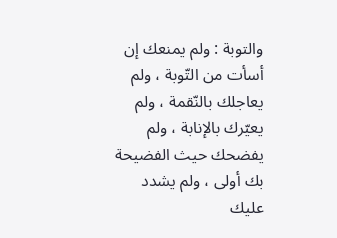والتوبة : ولم يمنعك إن أسأت من التّوبة ، ولم يعاجلك بالنّقمة ، ولم يعيّرك بالإنابة ، ولم يفضحك حيث الفضيحة بك أولى ، ولم يشدد عليك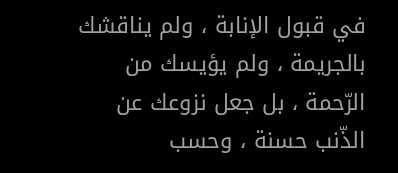في قبول الإنابة ، ولم يناقشك بالجريمة ، ولم يؤيسك من الرّحمة ، بل جعل نزوعك عن الذّنب حسنة ، وحسب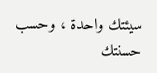سيئتك واحدة ، وحسب حسنتك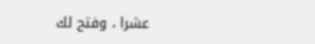عشرا ، وفتح لك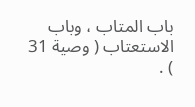باب المتاب ، وباب الاستعتاب ( وصية 31 ) .